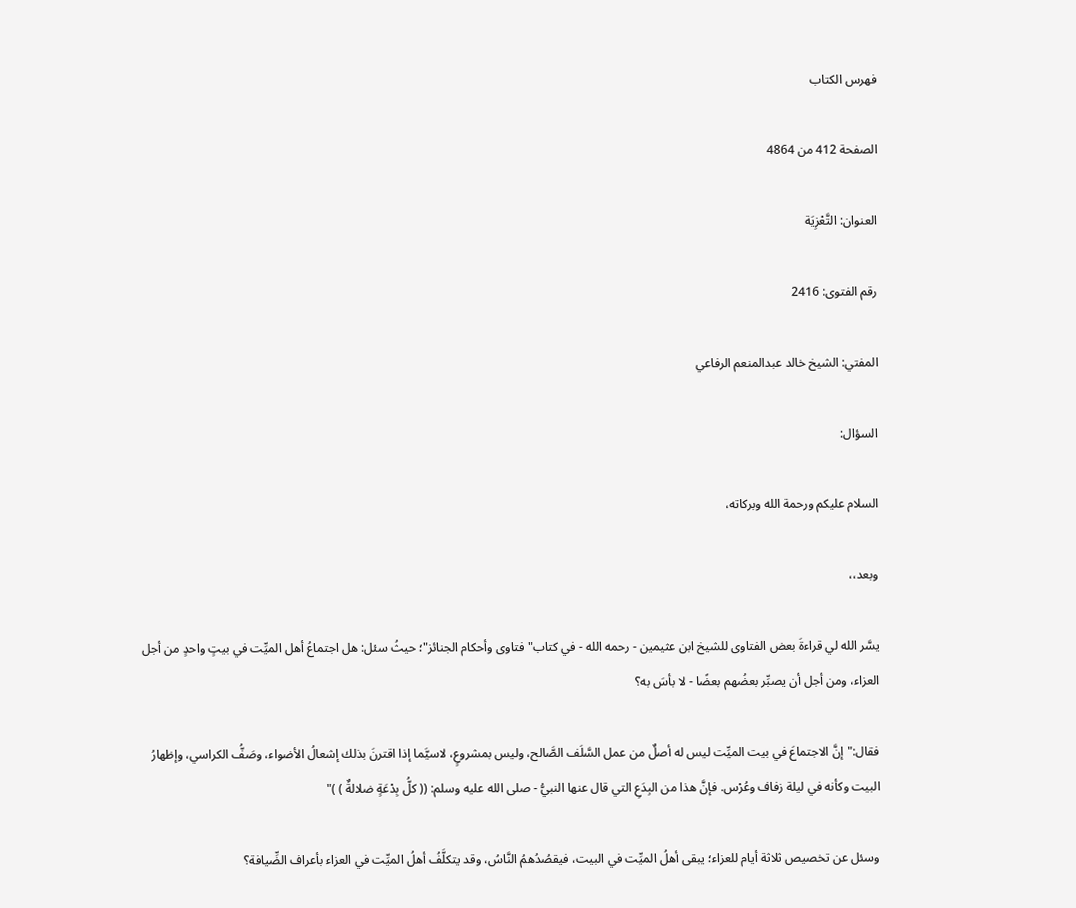فهرس الكتاب

الصفحة 412 من 4864

العنوان: التَّعْزِيَة

رقم الفتوى: 2416

المفتي: الشيخ خالد عبدالمنعم الرفاعي

السؤال:

السلام عليكم ورحمة الله وبركاته،

وبعد،،

يسَّر الله لي قراءةَ بعض الفتاوى للشيخ ابن عثيمين - رحمه الله - في كتاب"فتاوى وأحكام الجنائز"؛ حيثُ سئل: هل اجتماعُ أهل الميِّت في بيتٍ واحدٍ من أجل العزاء، ومن أجل أن يصبِّر بعضُهم بعضًا - لا بأسَ به؟

فقال:"إنَّ الاجتماعَ في بيت الميِّت ليس له أصلٌ من عمل السَّلَف الصَّالح، وليس بمشروعٍ، لاسيَّما إذا اقترنَ بذلك إشعالُ الأضواء، وصَفُّ الكراسي، وإظهارُ البيت وكأنه في ليلة زفاف وعُرْس. فإنَّ هذا من البِدَعِ التي قال عنها النبيُّ - صلى الله عليه وسلم: (( كلُّ بِدْعَةٍ ضلالةٌ ) )"

وسئل عن تخصيص ثلاثة أيام للعزاء؛ يبقى أهلُ الميِّت في البيت، فيقصُدُهمُ النَّاسُ، وقد يتكلَّفُ أهلُ الميِّت في العزاء بأعراف الضِّيافة؟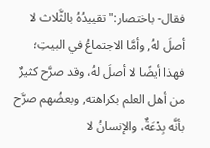فقال- باختصار:"تقييدُهُ بالثَّلاث لا أصلَ لهُ, وأمَّا الاجتماعُ في البيتِ؛ فهذا أيضًا لا أصلَ لهُ، وقد صرَّح كثيرٌ من أهل العلم بكراهته, وبعضُهم صرَّح بأنَّه بِدْعَةٌ، والإنسانُ لا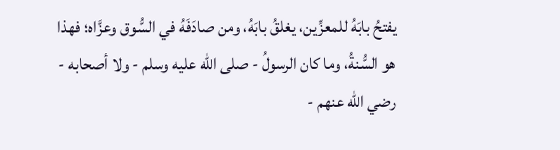يفتحُ بابَهُ للمعزِّين، يغلقُ بابَهُ، ومن صادَفَهُ في السُّوق وعزَّاه؛ فهذا هو السُّنةُ، وما كان الرسولُ - صلى الله عليه وسلم - ولا أصحابه - رضي الله عنهم -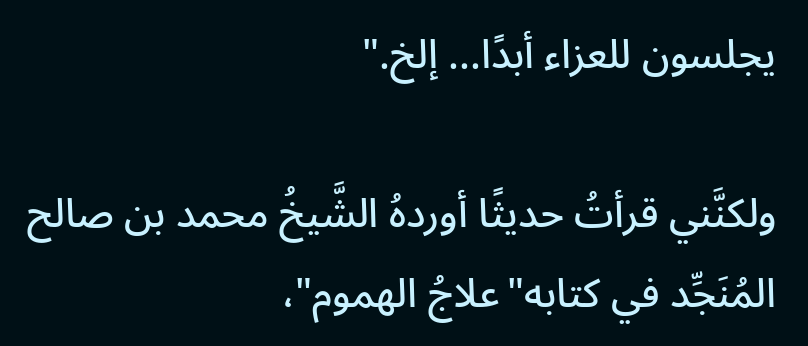يجلسون للعزاء أبدًا... إلخ."

ولكنَّني قرأتُ حديثًا أوردهُ الشَّيخُ محمد بن صالح المُنَجِّد في كتابه"علاجُ الهموم"،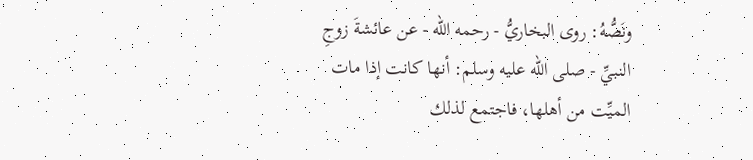ونَصُّهُ: روى البخاريُّ - رحمه الله - عن عائشةَ زوجِ النبيِّ - صلى الله عليه وسلم: أنها كانت إذا مات الميِّت من أهلها، فاجتمع لذلك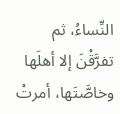النِّساءُ، ثم تفرَّقْنَ إلا أهلَها وخاصَّتَها، أمرتْ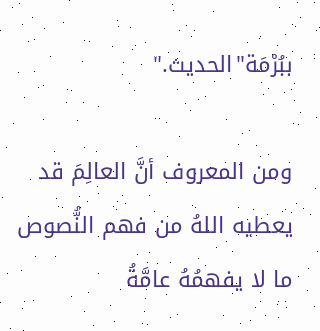ببُرْمَة"الحديث."

ومن المعروف أنَّ العالِمَ قد يعطيه اللهُ من فهم النُّصوص ما لا يفهمُهُ عامَّةُ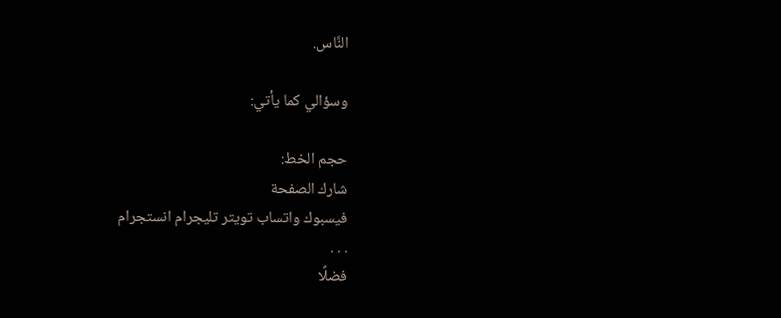النَّاس.

وسؤالي كما يأتي:

حجم الخط:
شارك الصفحة
فيسبوك واتساب تويتر تليجرام انستجرام
. . .
فضلًا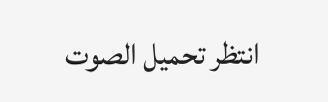انتظر تحميل الصوت